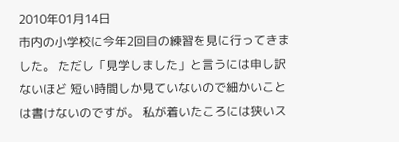2010年01月14日
市内の小学校に今年2回目の練習を見に行ってきました。 ただし「見学しました」と言うには申し訳ないほど 短い時間しか見ていないので細かいことは書けないのですが。 私が着いたころには狭いス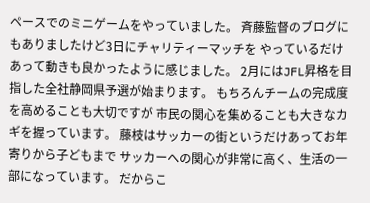ペースでのミニゲームをやっていました。 斉藤監督のブログにもありましたけど3日にチャリティーマッチを やっているだけあって動きも良かったように感じました。 2月にはJFL昇格を目指した全社静岡県予選が始まります。 もちろんチームの完成度を高めることも大切ですが 市民の関心を集めることも大きなカギを握っています。 藤枝はサッカーの街というだけあってお年寄りから子どもまで サッカーへの関心が非常に高く、生活の一部になっています。 だからこ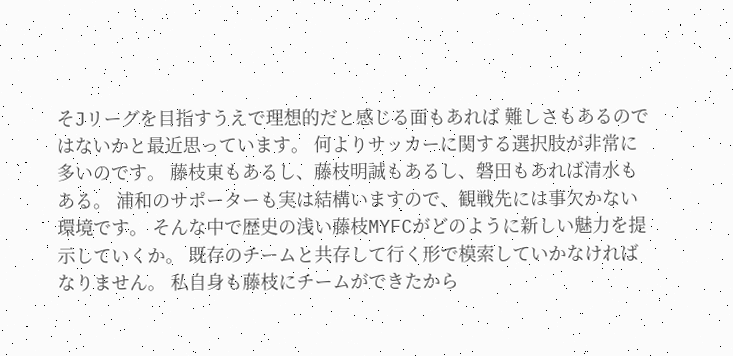そJリーグを目指すうえで理想的だと感じる面もあれば 難しさもあるのではないかと最近思っています。 何よりサッカーに関する選択肢が非常に多いのです。 藤枝東もあるし、藤枝明誠もあるし、磐田もあれば清水もある。 浦和のサポーターも実は結構いますので、観戦先には事欠かない環境です。 そんな中で歴史の浅い藤枝MYFCがどのように新しい魅力を提示していくか。 既存のチームと共存して行く形で模索していかなければなりません。 私自身も藤枝にチームができたから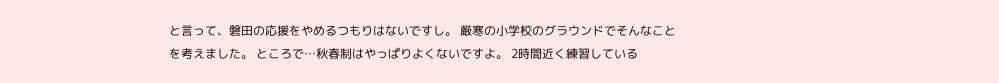と言って、磐田の応援をやめるつもりはないですし。 厳寒の小学校のグラウンドでそんなことを考えました。 ところで…秋春制はやっぱりよくないですよ。 2時間近く練習している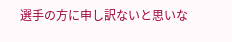選手の方に申し訳ないと思いな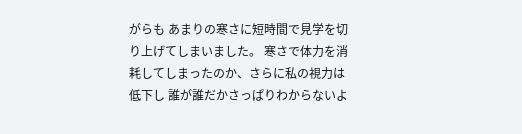がらも あまりの寒さに短時間で見学を切り上げてしまいました。 寒さで体力を消耗してしまったのか、さらに私の視力は低下し 誰が誰だかさっぱりわからないよ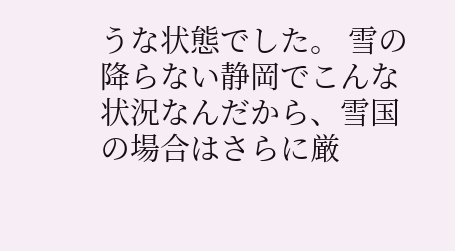うな状態でした。 雪の降らない静岡でこんな状況なんだから、雪国の場合はさらに厳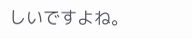しいですよね。